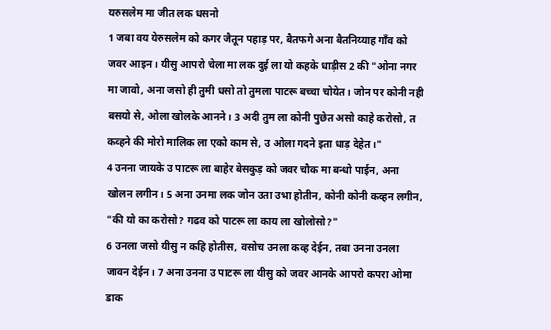यरुसलेम मा जीत लक धसनो
1 जबा वय येरुसलेम को कगर जैतून पहाड़ पर, बैतफगे अना बैतनिय्याह गाँव को जवर आइन। यीसु आपरो चेला मा लक दुई ला यो कहके धाड़ीस 2 की "ओना नगर मा जावो, अना जसो ही तुमी धसो तो तुमला पाटरू बच्चा चोयेत। जोन पर कोनी नही बसयो से, ओला खोलके आनने। 3 अदी तुम ला कोनी पुछेत असो काहे करोसो, त कव्हने की मोरो मालिक ला एको काम से, उ ओला गदने इता धाड़ देहेत।"
4 उनना जायके उ पाटरू ला बाहेर बेसकुड़ को जवर चौक मा बन्धो पाईन, अना खोलन लगीन। 5 अना उनमा लक जोन उता उभा होतीन, कोनी कोनी कव्हन लगीन, "की यो का करोसो? गढव को पाटरू ला काय ला खोलोसो?"
6 उनला जसो यीसु न कहि होतीस, वसोच उनला कव्ह देईन, तबा उनना उनला जावन देईन। 7 अना उनना उ पाटरू ला यीसु को जवर आनके आपरो कपरा ओमा डाक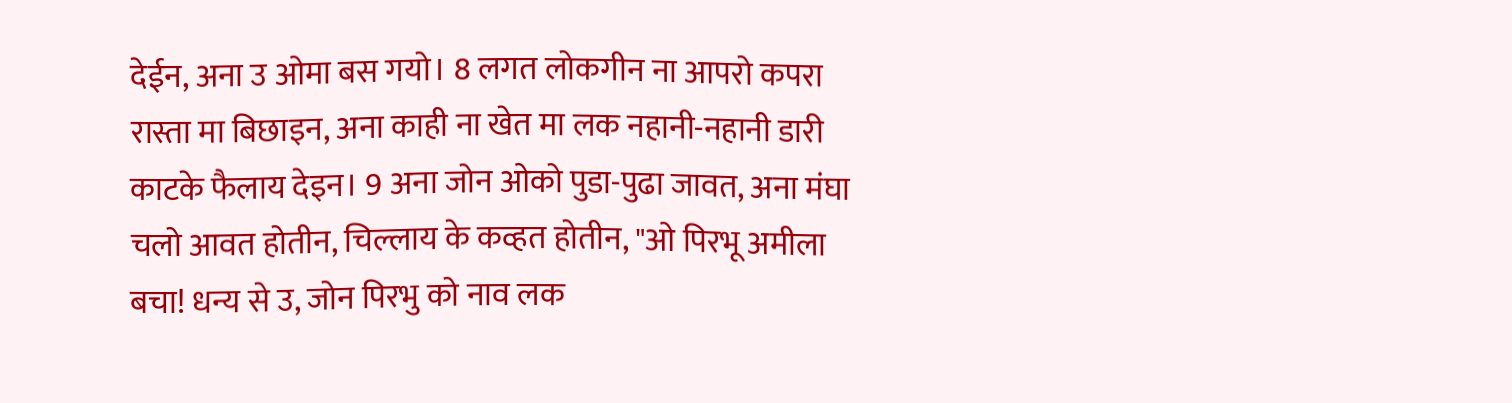देईन, अना उ ओमा बस गयो। 8 लगत लोकगीन ना आपरो कपरा रास्ता मा बिछाइन, अना काही ना खेत मा लक नहानी-नहानी डारी काटके फैलाय देइन। 9 अना जोन ओको पुडा-पुढा जावत, अना मंघा चलो आवत होतीन, चिल्लाय के कव्हत होतीन, "ओ पिरभू अमीला बचा! धन्य से उ, जोन पिरभु को नाव लक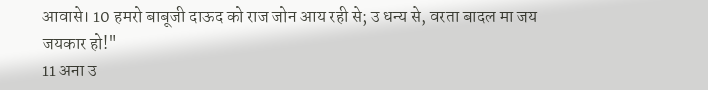आवासे। 10 हमरो बाबूजी दाऊद को राज जोन आय रही से; उ धन्य से, वरता बादल मा जय जयकार हो!"
11 अना उ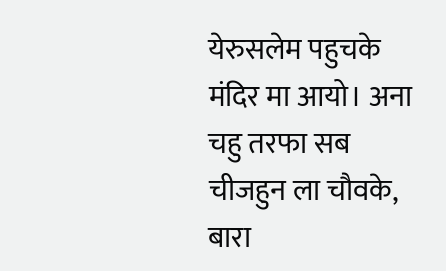येरुसलेम पहुचके मंदिर मा आयो। अना चहु तरफा सब चीजहुन ला चौवके, बारा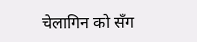चेलागिन को सँग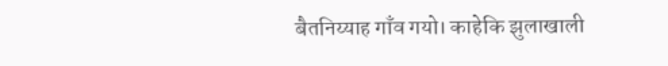बैतनिय्याह गाँव गयो। काहेकि झुलाखाली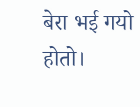बेरा भई गयो होतो।